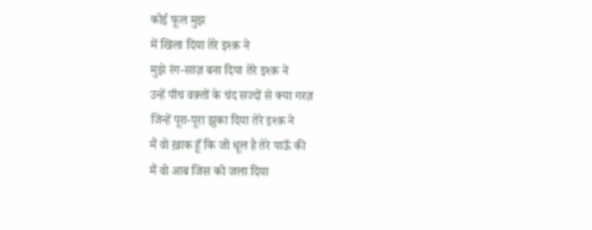कोई फूल मुझ
में खिला दिया तेरे इश्क़ ने
मुझे रंग-साज़ बना दिया तेरे इश्क़ ने
उन्हें पाँच वक़्तों के चंद सज्दों से क्या गरज़
जिन्हें पूरा-पूरा झुका दिया तेरे इश्क़ ने
मैं वो ख़ाक हूँ कि जो धूल है तेरे पाऊँ की
मैं वो आब जिस को जला दिया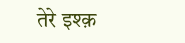तेरे इश्क़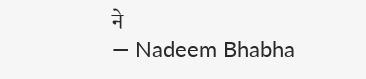ने
— Nadeem Bhabha